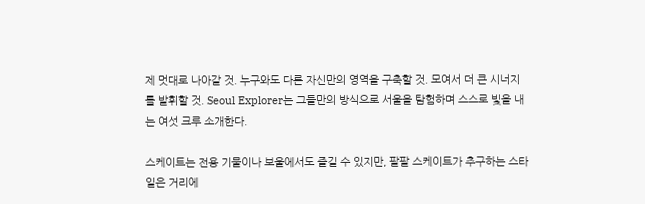제 멋대로 나아갈 것. 누구와도 다른 자신만의 영역을 구축할 것. 모여서 더 큰 시너지를 발휘할 것. Seoul Explorer는 그들만의 방식으로 서울을 탐험하며 스스로 빛을 내는 여섯 크루 소개한다.

스케이트는 전용 기물이나 보울에서도 즐길 수 있지만, 팔팔 스케이트가 추구하는 스타일은 거리에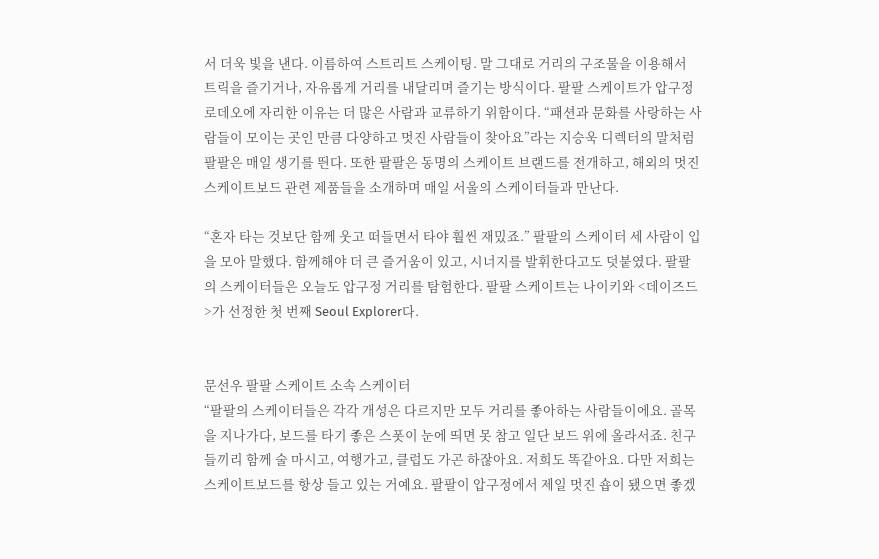서 더욱 빛을 낸다. 이름하여 스트리트 스케이팅. 말 그대로 거리의 구조물을 이용해서 트릭을 즐기거나, 자유롭게 거리를 내달리며 즐기는 방식이다. 팔팔 스케이트가 압구정 로데오에 자리한 이유는 더 많은 사람과 교류하기 위함이다. “패션과 문화를 사랑하는 사람들이 모이는 곳인 만큼 다양하고 멋진 사람들이 찾아요”라는 지승욱 디렉터의 말처럼 팔팔은 매일 생기를 띈다. 또한 팔팔은 동명의 스케이트 브랜드를 전개하고, 해외의 멋진 스케이트보드 관련 제품들을 소개하며 매일 서울의 스케이터들과 만난다.

“혼자 타는 것보단 함께 웃고 떠들면서 타야 훨씬 재밌죠.” 팔팔의 스케이터 세 사람이 입을 모아 말했다. 함께해야 더 큰 즐거움이 있고, 시너지를 발휘한다고도 덧붙였다. 팔팔의 스케이터들은 오늘도 압구정 거리를 탐험한다. 팔팔 스케이트는 나이키와 <데이즈드>가 선정한 첫 번째 Seoul Explorer다.


문선우 팔팔 스케이트 소속 스케이터
“팔팔의 스케이터들은 각각 개성은 다르지만 모두 거리를 좋아하는 사람들이에요. 골목을 지나가다, 보드를 타기 좋은 스폿이 눈에 띄면 못 참고 일단 보드 위에 올라서죠. 친구들끼리 함께 술 마시고, 여행가고, 클럽도 가곤 하잖아요. 저희도 똑같아요. 다만 저희는 스케이트보드를 항상 들고 있는 거예요. 팔팔이 압구정에서 제일 멋진 숍이 됐으면 좋겠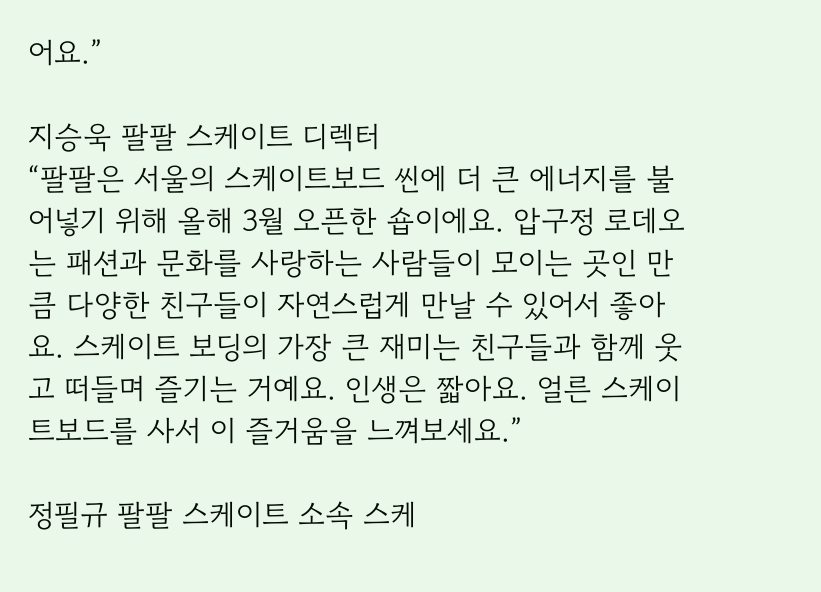어요.”

지승욱 팔팔 스케이트 디렉터
“팔팔은 서울의 스케이트보드 씬에 더 큰 에너지를 불어넣기 위해 올해 3월 오픈한 숍이에요. 압구정 로데오는 패션과 문화를 사랑하는 사람들이 모이는 곳인 만큼 다양한 친구들이 자연스럽게 만날 수 있어서 좋아요. 스케이트 보딩의 가장 큰 재미는 친구들과 함께 웃고 떠들며 즐기는 거예요. 인생은 짧아요. 얼른 스케이트보드를 사서 이 즐거움을 느껴보세요.”

정필규 팔팔 스케이트 소속 스케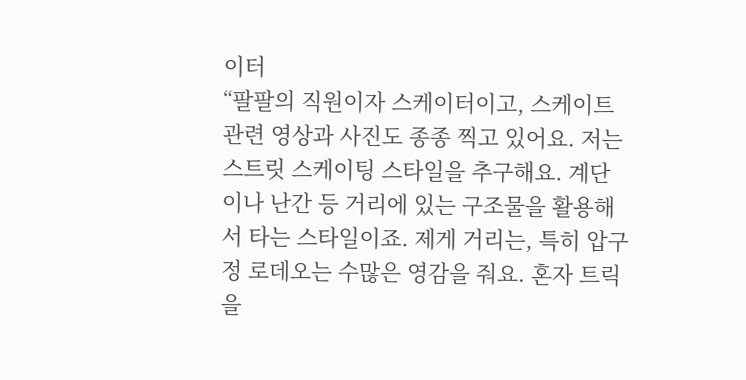이터
“팔팔의 직원이자 스케이터이고, 스케이트 관련 영상과 사진도 종종 찍고 있어요. 저는 스트릿 스케이팅 스타일을 추구해요. 계단이나 난간 등 거리에 있는 구조물을 활용해서 타는 스타일이죠. 제게 거리는, 특히 압구정 로데오는 수많은 영감을 줘요. 혼자 트릭을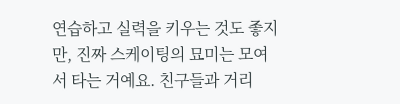연습하고 실력을 키우는 것도 좋지만, 진짜 스케이팅의 묘미는 모여서 타는 거예요. 친구들과 거리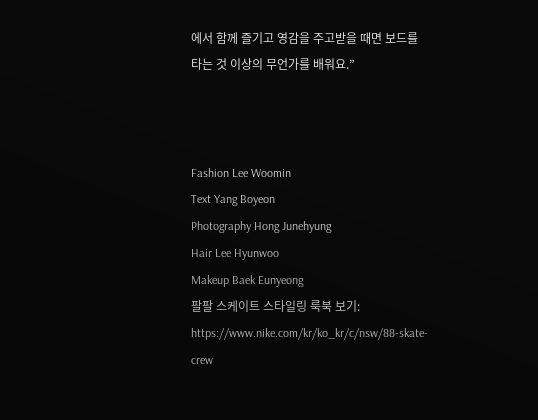에서 함께 즐기고 영감을 주고받을 때면 보드를 타는 것 이상의 무언가를 배워요.”



Fashion Lee Woomin
Text Yang Boyeon
Photography Hong Junehyung
Hair Lee Hyunwoo
Makeup Baek Eunyeong
팔팔 스케이트 스타일링 룩북 보기: https://www.nike.com/kr/ko_kr/c/nsw/88-skate-crew